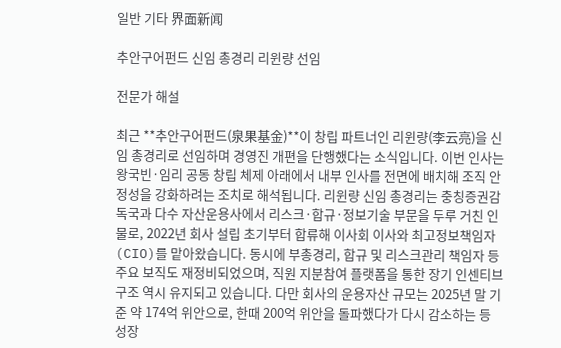일반 기타 界面新闻

추안구어펀드 신임 총경리 리윈량 선임

전문가 해설

최근 **추안구어펀드(泉果基金)**이 창립 파트너인 리윈량(李云亮)을 신임 총경리로 선임하며 경영진 개편을 단행했다는 소식입니다. 이번 인사는 왕국빈·임리 공동 창립 체제 아래에서 내부 인사를 전면에 배치해 조직 안정성을 강화하려는 조치로 해석됩니다. 리윈량 신임 총경리는 충칭증권감독국과 다수 자산운용사에서 리스크·합규·정보기술 부문을 두루 거친 인물로, 2022년 회사 설립 초기부터 합류해 이사회 이사와 최고정보책임자(CIO)를 맡아왔습니다. 동시에 부총경리, 합규 및 리스크관리 책임자 등 주요 보직도 재정비되었으며, 직원 지분참여 플랫폼을 통한 장기 인센티브 구조 역시 유지되고 있습니다. 다만 회사의 운용자산 규모는 2025년 말 기준 약 174억 위안으로, 한때 200억 위안을 돌파했다가 다시 감소하는 등 성장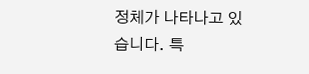정체가 나타나고 있습니다. 특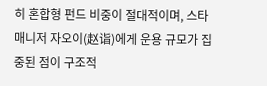히 혼합형 펀드 비중이 절대적이며, 스타 매니저 자오이(赵诣)에게 운용 규모가 집중된 점이 구조적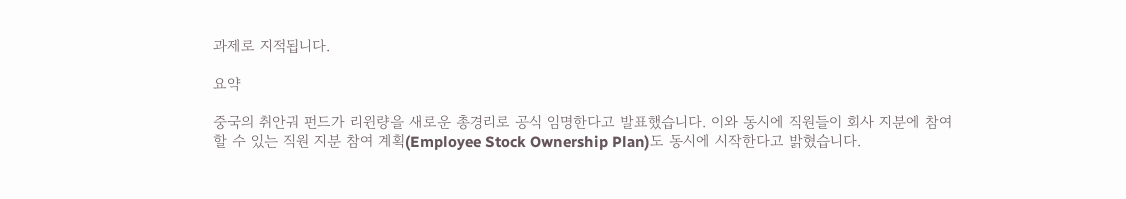과제로 지적됩니다.

요약

중국의 취안궈 펀드가 리윈량을 새로운 총경리로 공식 임명한다고 발표했습니다. 이와 동시에 직원들이 회사 지분에 참여할 수 있는 직원 지분 참여 계획(Employee Stock Ownership Plan)도 동시에 시작한다고 밝혔습니다.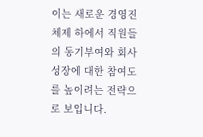이는 새로운 경영진 체제 하에서 직원들의 동기부여와 회사 성장에 대한 참여도를 높이려는 전략으로 보입니다.